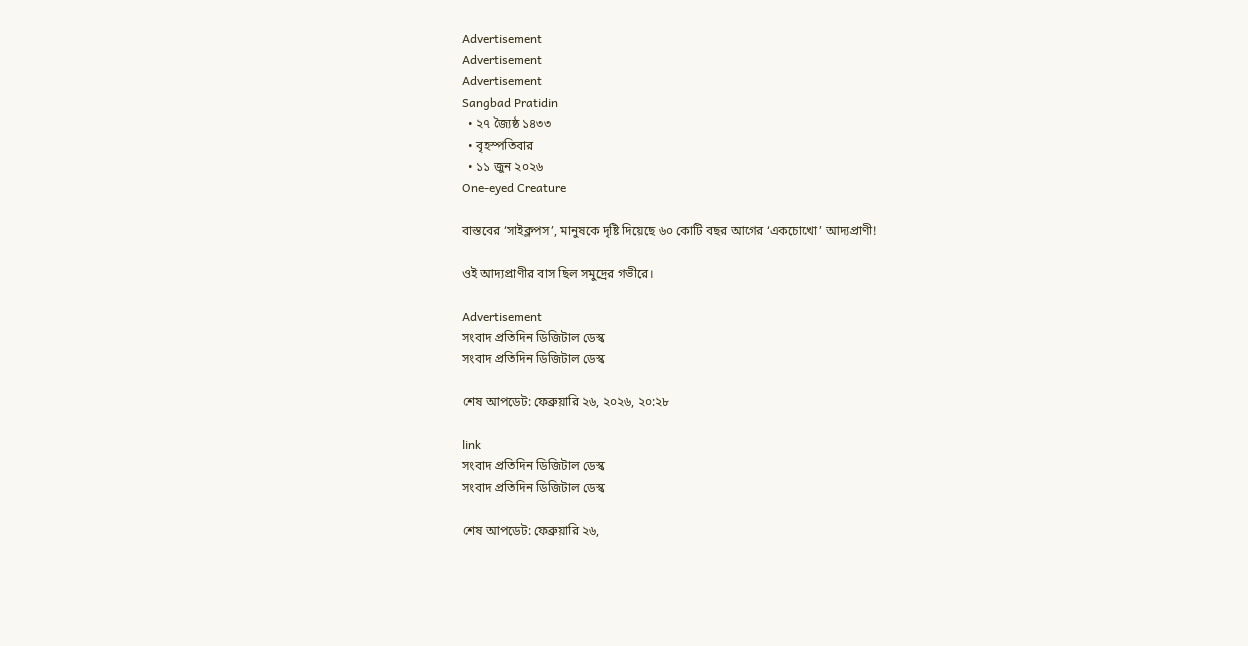Advertisement
Advertisement
Advertisement
Sangbad Pratidin
  • ২৭ জ্যৈষ্ঠ ১৪৩৩
  • বৃহস্পতিবার
  • ১১ জুন ২০২৬
One‑eyed Creature

বাস্তবের ‘সাইক্লপস’, মানুষকে দৃষ্টি দিয়েছে ৬০ কোটি বছর আগের ‘একচোখো’ আদ্যপ্রাণী!

ওই আদ্যপ্রাণীর বাস ছিল সমুদ্রের গভীরে।

Advertisement
সংবাদ প্রতিদিন ডিজিটাল ডেস্ক
সংবাদ প্রতিদিন ডিজিটাল ডেস্ক

শেষ আপডেট: ফেব্রুয়ারি ২৬, ২০২৬, ২০:২৮

link
সংবাদ প্রতিদিন ডিজিটাল ডেস্ক
সংবাদ প্রতিদিন ডিজিটাল ডেস্ক

শেষ আপডেট: ফেব্রুয়ারি ২৬,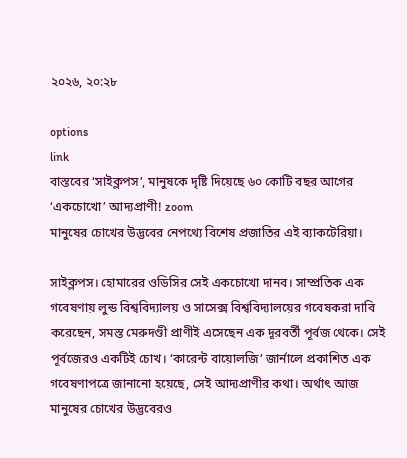২০২৬, ২০:২৮

options
link
বাস্তবের ‘সাইক্লপস’, মানুষকে দৃষ্টি দিয়েছে ৬০ কোটি বছর আগের ‘একচোখো’ আদ্যপ্রাণী! zoom
মানুষের চোখের উদ্ভবের নেপথ্যে বিশেষ প্রজাতির এই ব্যাকটেরিয়া।

সাইক্লপস। হোমারের ওডিসির সেই একচোখো দানব। সাম্প্রতিক এক গবেষণায় লুন্ড বিশ্ববিদ্যালয় ও সাসেক্স বিশ্ববিদ্যালয়ের গবেষকরা দাবি করেছেন, সমস্ত মেরুদণ্ডী প্রাণীই এসেছেন এক দূরবর্তী পূর্বজ থেকে। সেই পূর্বজেরও একটিই চোখ। ‘কারেন্ট বায়োলজি’ জার্নালে প্রকাশিত এক গবেষণাপত্রে জানানো হয়েছে, সেই আদ্যপ্রাণীর কথা। অর্থাৎ আজ মানুষের চোখের উদ্ভবেরও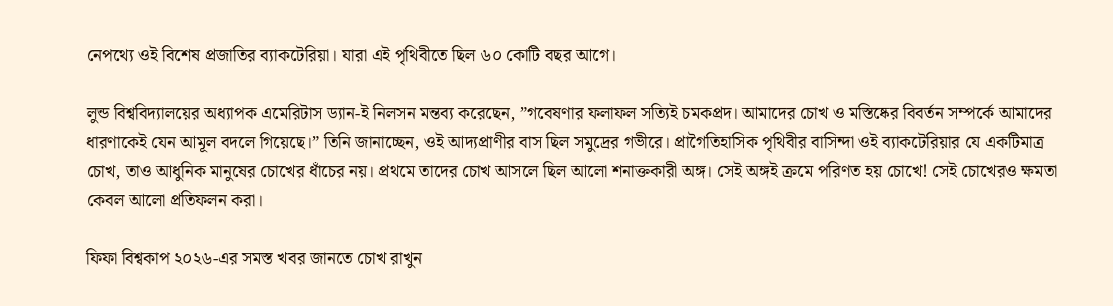নেপথ্যে ওই বিশেষ প্রজাতির ব্যাকটেরিয়া। যারা এই পৃথিবীতে ছিল ৬০ কোটি বছর আগে।

লুন্ড বিশ্ববিদ্যালয়ের অধ্যাপক এমেরিটাস ড্যান-ই নিলসন মন্তব্য করেছেন, ”গবেষণার ফলাফল সত্যিই চমকপ্রদ। আমাদের চোখ ও মস্তিষ্কের বিবর্তন সম্পর্কে আমাদের ধারণাকেই যেন আমূল বদলে গিয়েছে।” তিনি জানাচ্ছেন, ওই আদ্যপ্রাণীর বাস ছিল সমুদ্রের গভীরে। প্রাগৈতিহাসিক পৃথিবীর বাসিন্দা ওই ব্যাকটেরিয়ার যে একটিমাত্র চোখ, তাও আধুনিক মানুষের চোখের ধাঁচের নয়। প্রথমে তাদের চোখ আসলে ছিল আলো শনাক্তকারী অঙ্গ। সেই অঙ্গই ক্রমে পরিণত হয় চোখে! সেই চোখেরও ক্ষমতা কেবল আলো প্রতিফলন করা।

ফিফা বিশ্বকাপ ২০২৬-এর সমস্ত খবর জানতে চোখ রাখুন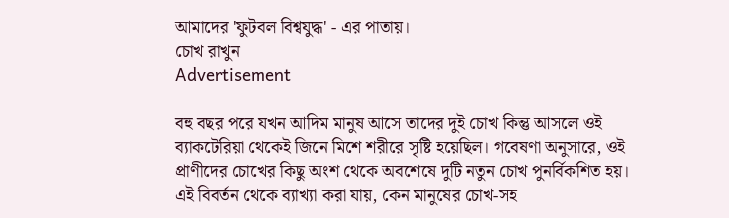আমাদের 'ফুটবল বিশ্বযুদ্ধ' - এর পাতায়।
চোখ রাখুন
Advertisement

বহু বছর পরে যখন আদিম মানুষ আসে তাদের দুই চোখ কিন্তু আসলে ওই ব্যাকটেরিয়া থেকেই জিনে মিশে শরীরে সৃষ্টি হয়েছিল। গবেষণা অনুসারে, ওই প্রাণীদের চোখের কিছু অংশ থেকে অবশেষে দুটি নতুন চোখ পুনর্বিকশিত হয়। এই বিবর্তন থেকে ব্যাখ্যা করা যায়, কেন মানুষের চোখ-সহ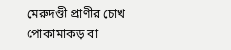মেরুদণ্ডী প্রাণীর চোখ পোকামাকড় বা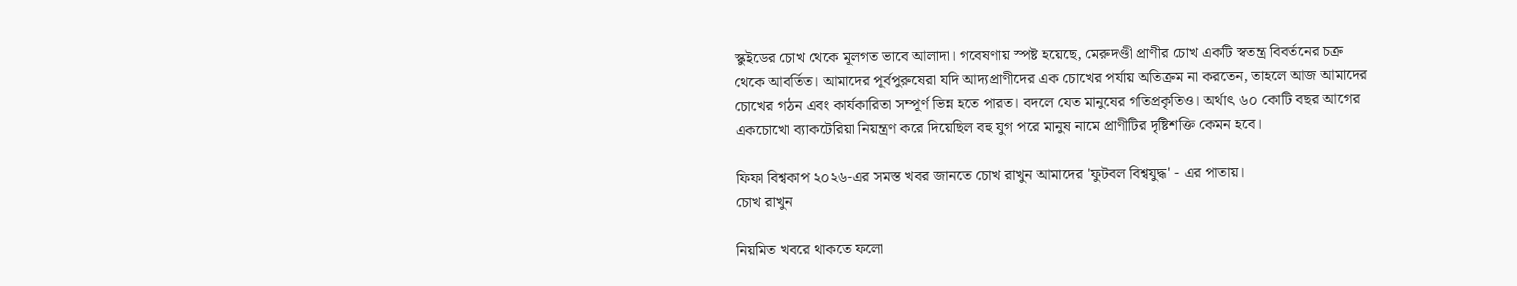স্কুইডের চোখ থেকে মূলগত ভাবে আলাদা। গবেষণায় স্পষ্ট হয়েছে, মেরুদণ্ডী প্রাণীর চোখ একটি স্বতন্ত্র বিবর্তনের চক্র থেকে আবর্তিত। আমাদের পূর্বপুরুষেরা যদি আদ্যপ্রাণীদের এক চোখের পর্যায় অতিক্রম না করতেন, তাহলে আজ আমাদের চোখের গঠন এবং কার্যকারিতা সম্পূর্ণ ভিন্ন হতে পারত। বদলে যেত মানুষের গতিপ্রকৃতিও। অর্থাৎ ৬০ কোটি বছর আগের একচোখো ব্যাকটেরিয়া নিয়ন্ত্রণ করে দিয়েছিল বহু যুগ পরে মানুষ নামে প্রাণীটির দৃষ্টিশক্তি কেমন হবে।

ফিফা বিশ্বকাপ ২০২৬-এর সমস্ত খবর জানতে চোখ রাখুন আমাদের 'ফুটবল বিশ্বযুদ্ধ' - এর পাতায়।
চোখ রাখুন

নিয়মিত খবরে থাকতে ফলো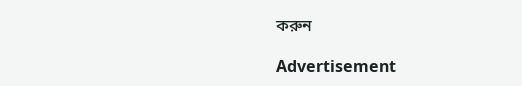করুন

Advertisement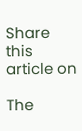Share this article on

The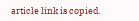article link is copied.